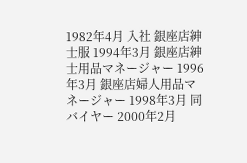1982年4月 入社 銀座店紳士服 1994年3月 銀座店紳士用品マネージャー 1996年3月 銀座店婦人用品マネージャー 1998年3月 同 バイヤー 2000年2月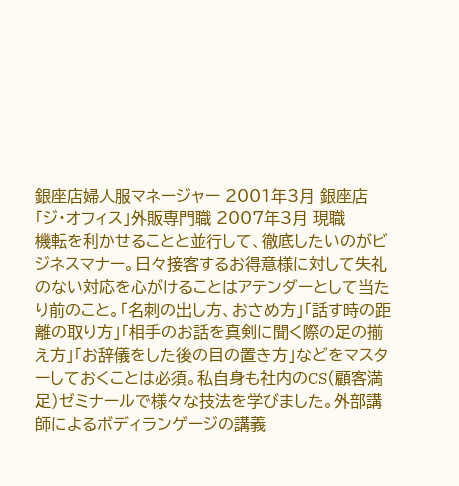銀座店婦人服マネージャー 2001年3月 銀座店「ジ・オフィス」外販専門職 2007年3月 現職
機転を利かせることと並行して、徹底したいのがビジネスマナー。日々接客するお得意様に対して失礼のない対応を心がけることはアテンダーとして当たり前のこと。「名刺の出し方、おさめ方」「話す時の距離の取り方」「相手のお話を真剣に聞く際の足の揃え方」「お辞儀をした後の目の置き方」などをマスターしておくことは必須。私自身も社内のCS(顧客満足)ゼミナールで様々な技法を学びました。外部講師によるボディランゲージの講義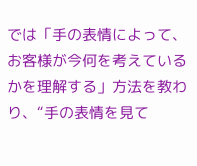では「手の表情によって、お客様が今何を考えているかを理解する」方法を教わり、“手の表情を見て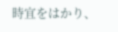時宜をはかり、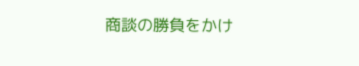商談の勝負をかけ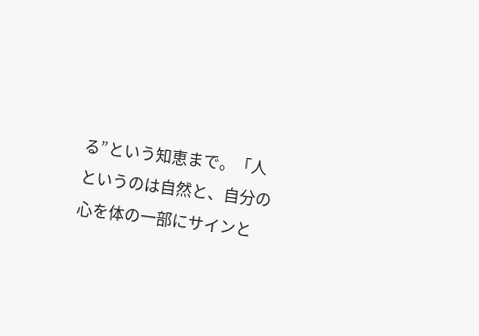る”という知恵まで。「人というのは自然と、自分の心を体の一部にサインと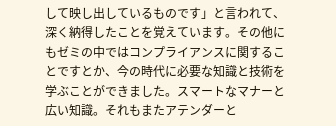して映し出しているものです」と言われて、深く納得したことを覚えています。その他にもゼミの中ではコンプライアンスに関することですとか、今の時代に必要な知識と技術を学ぶことができました。スマートなマナーと広い知識。それもまたアテンダーと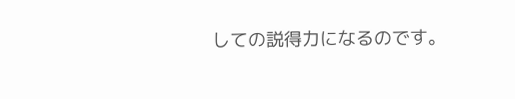しての説得力になるのです。